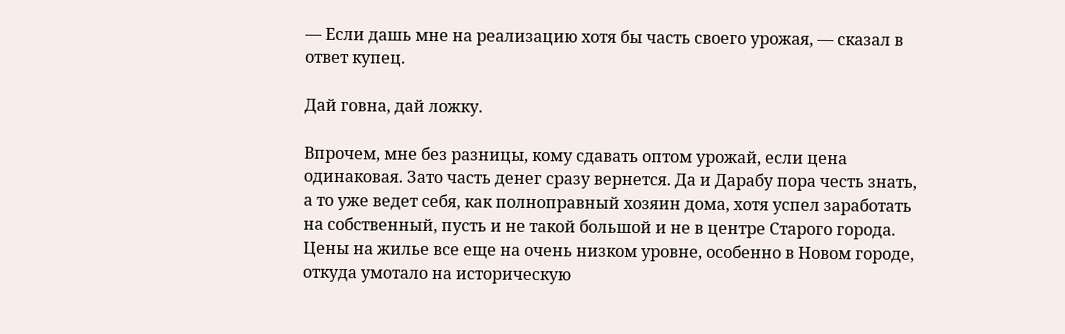— Если дашь мне на реализацию хотя бы часть своего урожая, — сказал в ответ купец.

Дай говна, дай ложку.

Впрочем, мне без разницы, кому сдавать оптом урожай, если цена одинаковая. Зато часть денег сразу вернется. Да и Дарабу пора честь знать, а то уже ведет себя, как полноправный хозяин дома, хотя успел заработать на собственный, пусть и не такой большой и не в центре Старого города. Цены на жилье все еще на очень низком уровне, особенно в Новом городе, откуда умотало на историческую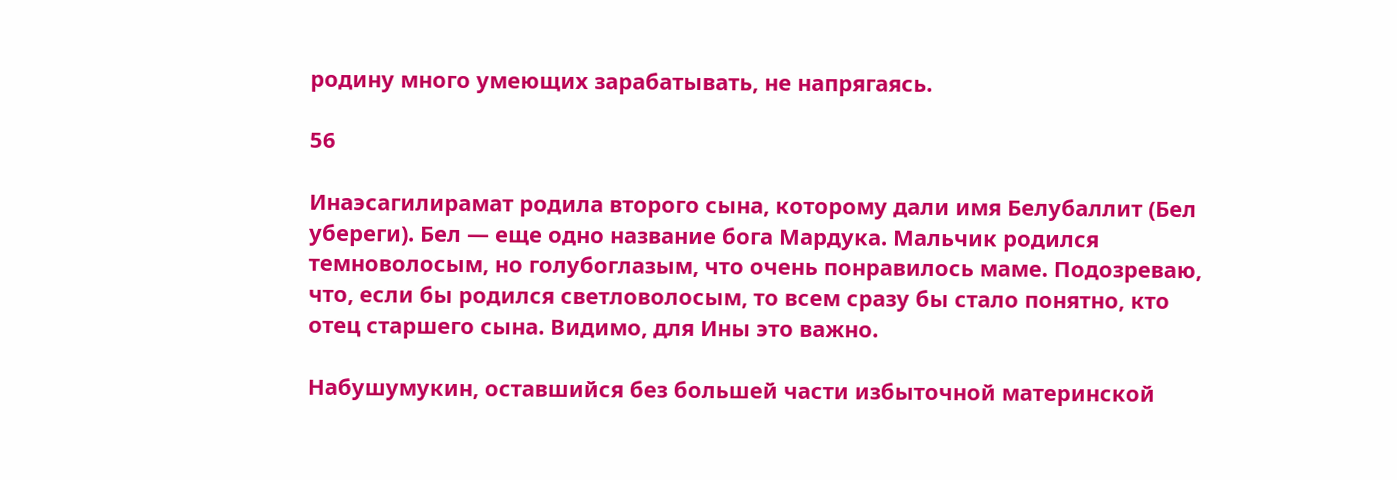родину много умеющих зарабатывать, не напрягаясь.

56

Инаэсагилирамат родила второго сына, которому дали имя Белубаллит (Бел убереги). Бел — еще одно название бога Мардука. Мальчик родился темноволосым, но голубоглазым, что очень понравилось маме. Подозреваю, что, если бы родился светловолосым, то всем сразу бы стало понятно, кто отец старшего сына. Видимо, для Ины это важно.

Набушумукин, оставшийся без большей части избыточной материнской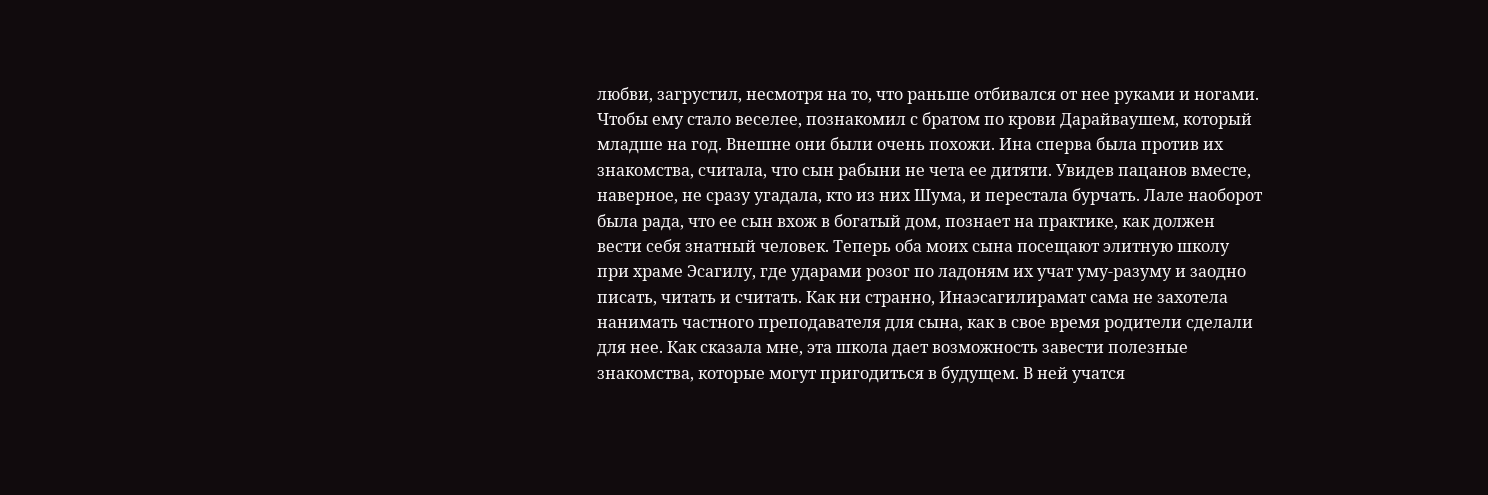любви, загрустил, несмотря на то, что раньше отбивался от нее руками и ногами. Чтобы ему стало веселее, познакомил с братом по крови Дарайваушем, который младше на год. Внешне они были очень похожи. Ина сперва была против их знакомства, считала, что сын рабыни не чета ее дитяти. Увидев пацанов вместе, наверное, не сразу угадала, кто из них Шума, и перестала бурчать. Лале наоборот была рада, что ее сын вхож в богатый дом, познает на практике, как должен вести себя знатный человек. Теперь оба моих сына посещают элитную школу при храме Эсагилу, где ударами розог по ладоням их учат уму-разуму и заодно писать, читать и считать. Как ни странно, Инаэсагилирамат сама не захотела нанимать частного преподавателя для сына, как в свое время родители сделали для нее. Как сказала мне, эта школа дает возможность завести полезные знакомства, которые могут пригодиться в будущем. В ней учатся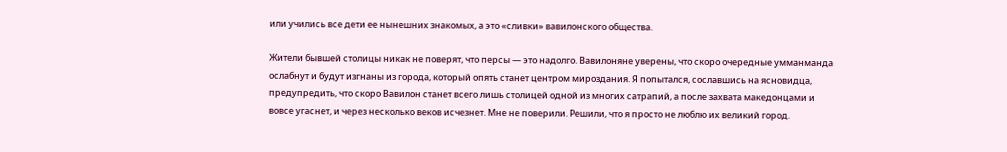или учились все дети ее нынешних знакомых, а это «сливки» вавилонского общества.

Жители бывшей столицы никак не поверят, что персы — это надолго. Вавилоняне уверены, что скоро очередные умманманда ослабнут и будут изгнаны из города, который опять станет центром мироздания. Я попытался, сославшись на ясновидца, предупредить, что скоро Вавилон станет всего лишь столицей одной из многих сатрапий, а после захвата македонцами и вовсе угаснет, и через несколько веков исчезнет. Мне не поверили. Решили, что я просто не люблю их великий город.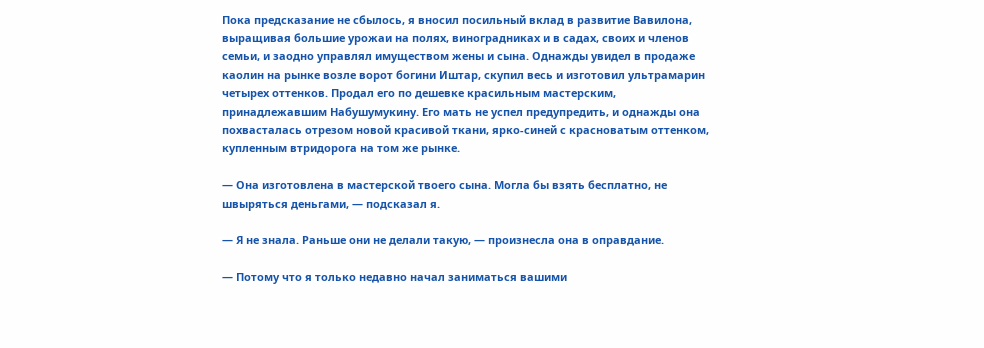Пока предсказание не сбылось, я вносил посильный вклад в развитие Вавилона, выращивая большие урожаи на полях, виноградниках и в садах, своих и членов семьи, и заодно управлял имуществом жены и сына. Однажды увидел в продаже каолин на рынке возле ворот богини Иштар, скупил весь и изготовил ультрамарин четырех оттенков. Продал его по дешевке красильным мастерским, принадлежавшим Набушумукину. Его мать не успел предупредить, и однажды она похвасталась отрезом новой красивой ткани, ярко-синей с красноватым оттенком, купленным втридорога на том же рынке.

— Она изготовлена в мастерской твоего сына. Могла бы взять бесплатно, не швыряться деньгами, — подсказал я.

— Я не знала. Раньше они не делали такую, — произнесла она в оправдание.

— Потому что я только недавно начал заниматься вашими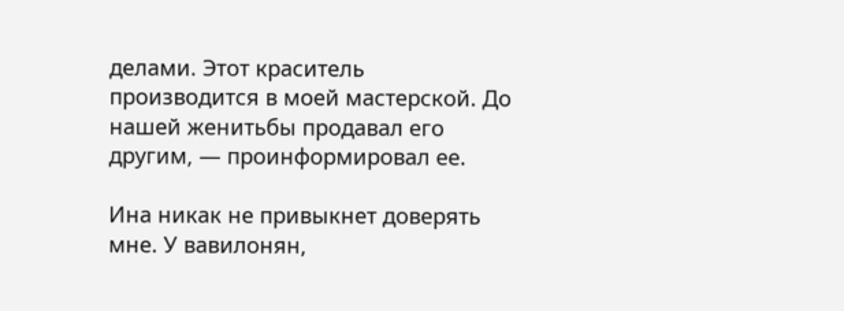делами. Этот краситель производится в моей мастерской. До нашей женитьбы продавал его другим, — проинформировал ее.

Ина никак не привыкнет доверять мне. У вавилонян,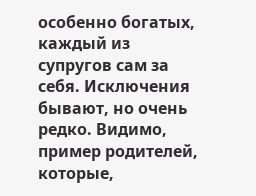особенно богатых, каждый из супругов сам за себя. Исключения бывают, но очень редко. Видимо, пример родителей, которые,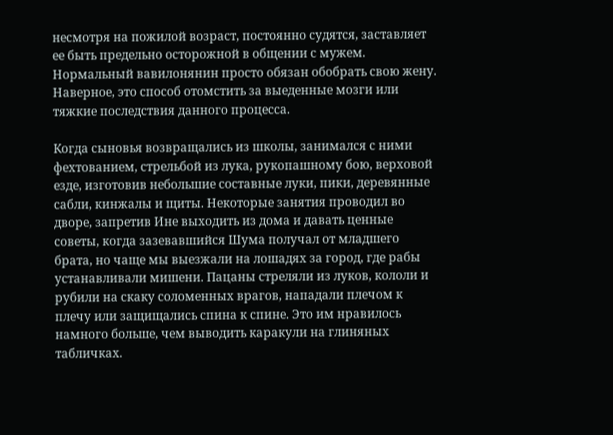несмотря на пожилой возраст, постоянно судятся, заставляет ее быть предельно осторожной в общении с мужем. Нормальный вавилонянин просто обязан обобрать свою жену. Наверное, это способ отомстить за выеденные мозги или тяжкие последствия данного процесса.

Когда сыновья возвращались из школы, занимался с ними фехтованием, стрельбой из лука, рукопашному бою, верховой езде, изготовив небольшие составные луки, пики, деревянные сабли, кинжалы и щиты. Некоторые занятия проводил во дворе, запретив Ине выходить из дома и давать ценные советы, когда зазевавшийся Шума получал от младшего брата, но чаще мы выезжали на лошадях за город, где рабы устанавливали мишени. Пацаны стреляли из луков, кололи и рубили на скаку соломенных врагов, нападали плечом к плечу или защищались спина к спине. Это им нравилось намного больше, чем выводить каракули на глиняных табличках.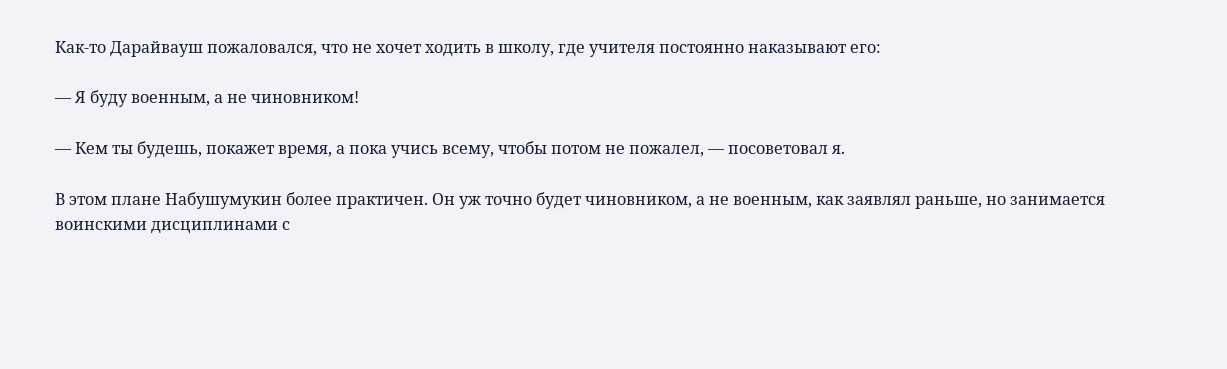Как-то Дарайвауш пожаловался, что не хочет ходить в школу, где учителя постоянно наказывают его:

— Я буду военным, а не чиновником!

— Кем ты будешь, покажет время, а пока учись всему, чтобы потом не пожалел, — посоветовал я.

В этом плане Набушумукин более практичен. Он уж точно будет чиновником, а не военным, как заявлял раньше, но занимается воинскими дисциплинами с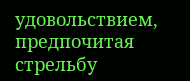удовольствием, предпочитая стрельбу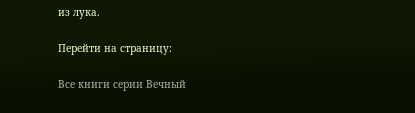из лука.

Перейти на страницу:

Все книги серии Вечный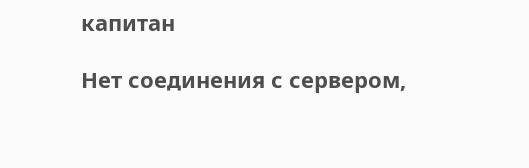капитан

Нет соединения с сервером,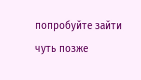попробуйте зайти чуть позже